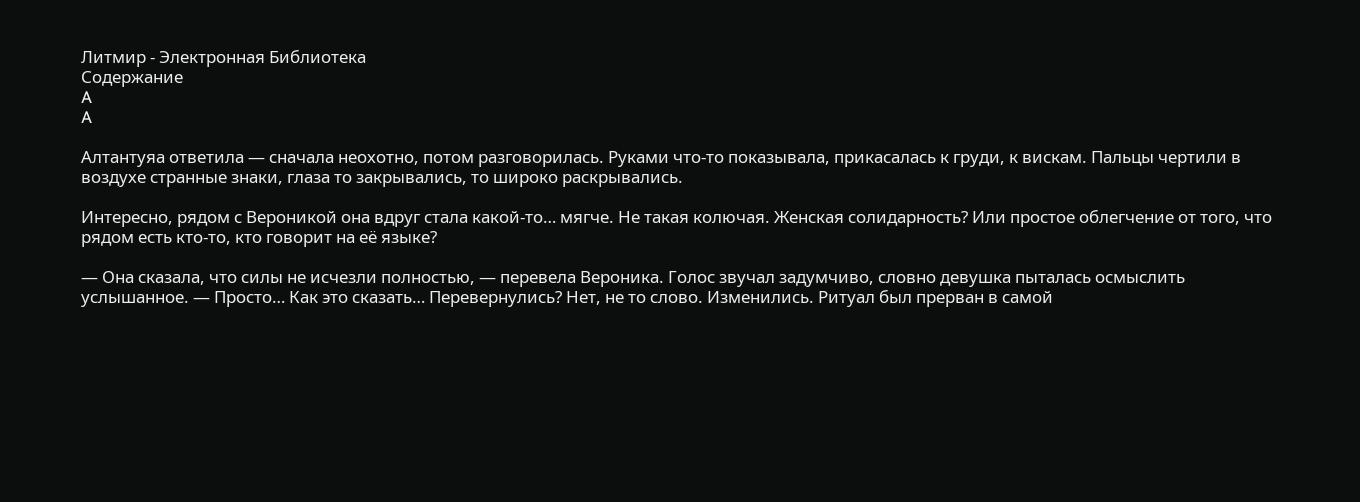Литмир - Электронная Библиотека
Содержание
A
A

Алтантуяа ответила — сначала неохотно, потом разговорилась. Руками что-то показывала, прикасалась к груди, к вискам. Пальцы чертили в воздухе странные знаки, глаза то закрывались, то широко раскрывались.

Интересно, рядом с Вероникой она вдруг стала какой-то… мягче. Не такая колючая. Женская солидарность? Или простое облегчение от того, что рядом есть кто-то, кто говорит на её языке?

— Она сказала, что силы не исчезли полностью, — перевела Вероника. Голос звучал задумчиво, словно девушка пыталась осмыслить услышанное. — Просто… Как это сказать… Перевернулись? Нет, не то слово. Изменились. Ритуал был прерван в самой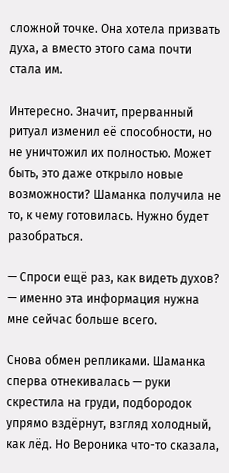сложной точке. Она хотела призвать духа, а вместо этого сама почти стала им.

Интересно. Значит, прерванный ритуал изменил её способности, но не уничтожил их полностью. Может быть, это даже открыло новые возможности? Шаманка получила не то, к чему готовилась. Нужно будет разобраться.

— Спроси ещё раз, как видеть духов? — именно эта информация нужна мне сейчас больше всего.

Снова обмен репликами. Шаманка сперва отнекивалась — руки скрестила на груди, подбородок упрямо вздёрнут, взгляд холодный, как лёд. Но Вероника что-то сказала,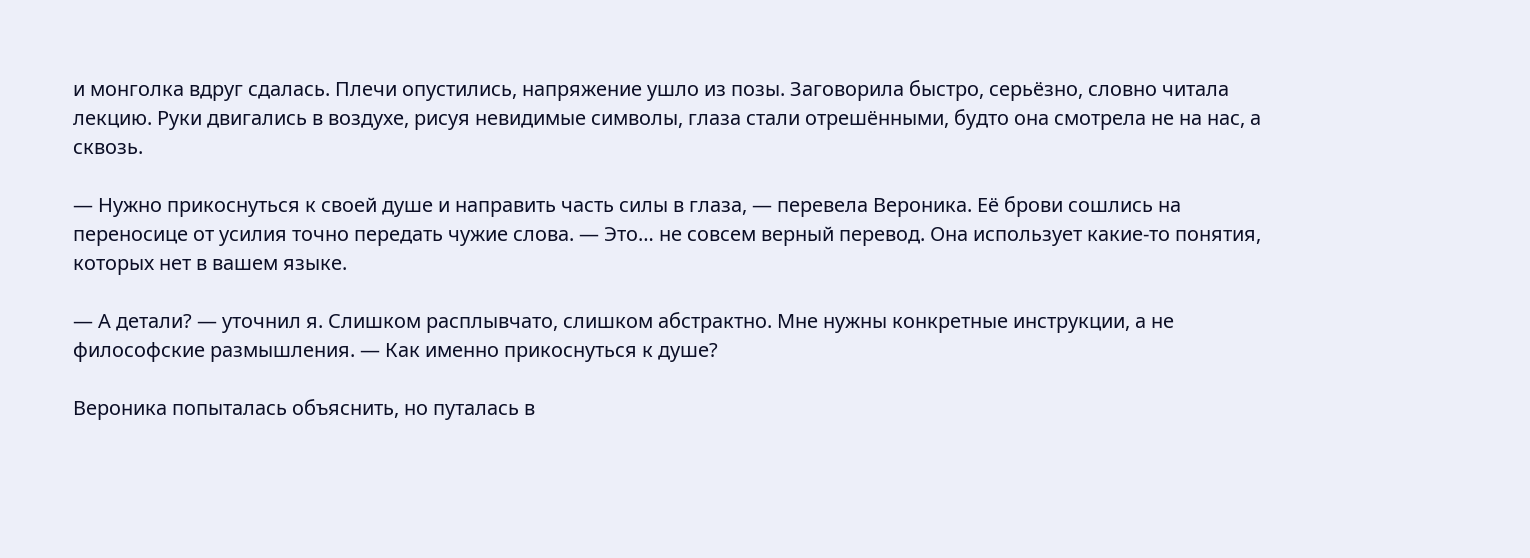и монголка вдруг сдалась. Плечи опустились, напряжение ушло из позы. Заговорила быстро, серьёзно, словно читала лекцию. Руки двигались в воздухе, рисуя невидимые символы, глаза стали отрешёнными, будто она смотрела не на нас, а сквозь.

— Нужно прикоснуться к своей душе и направить часть силы в глаза, — перевела Вероника. Её брови сошлись на переносице от усилия точно передать чужие слова. — Это… не совсем верный перевод. Она использует какие-то понятия, которых нет в вашем языке.

— А детали? — уточнил я. Слишком расплывчато, слишком абстрактно. Мне нужны конкретные инструкции, а не философские размышления. — Как именно прикоснуться к душе?

Вероника попыталась объяснить, но путалась в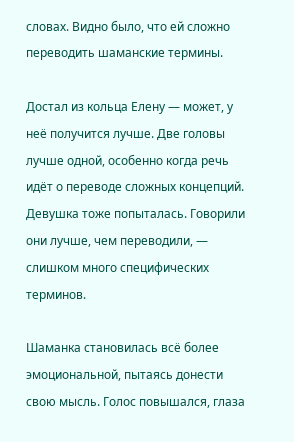словах. Видно было, что ей сложно переводить шаманские термины.

Достал из кольца Елену — может, у неё получится лучше. Две головы лучше одной, особенно когда речь идёт о переводе сложных концепций. Девушка тоже попыталась. Говорили они лучше, чем переводили, — слишком много специфических терминов.

Шаманка становилась всё более эмоциональной, пытаясь донести свою мысль. Голос повышался, глаза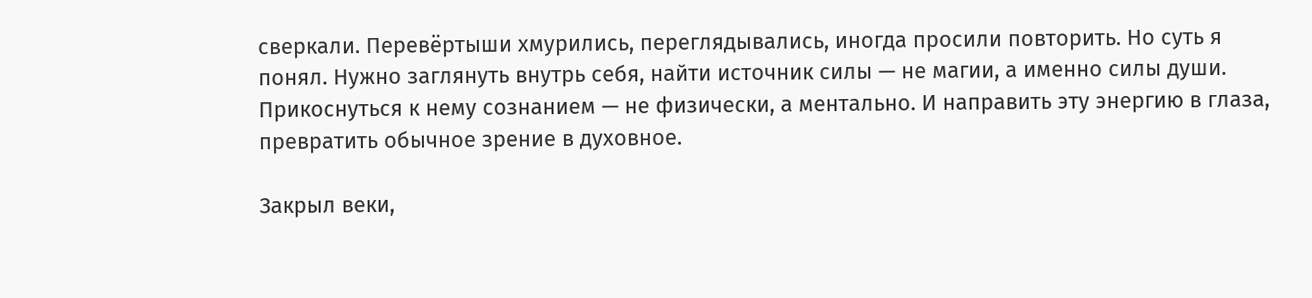сверкали. Перевёртыши хмурились, переглядывались, иногда просили повторить. Но суть я понял. Нужно заглянуть внутрь себя, найти источник силы — не магии, а именно силы души. Прикоснуться к нему сознанием — не физически, а ментально. И направить эту энергию в глаза, превратить обычное зрение в духовное.

Закрыл веки,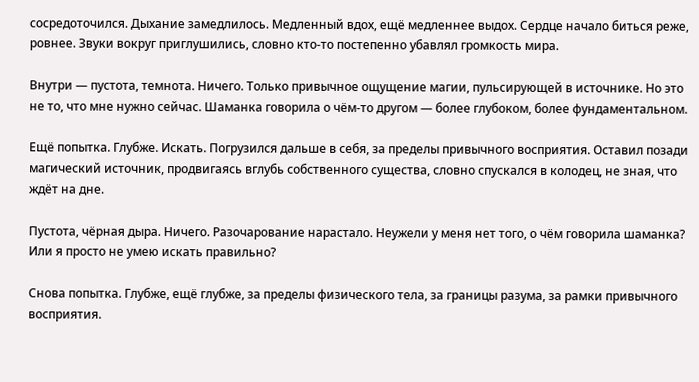сосредоточился. Дыхание замедлилось. Медленный вдох, ещё медленнее выдох. Сердце начало биться реже, ровнее. Звуки вокруг приглушились, словно кто-то постепенно убавлял громкость мира.

Внутри — пустота, темнота. Ничего. Только привычное ощущение магии, пульсирующей в источнике. Но это не то, что мне нужно сейчас. Шаманка говорила о чём-то другом — более глубоком, более фундаментальном.

Ещё попытка. Глубже. Искать. Погрузился дальше в себя, за пределы привычного восприятия. Оставил позади магический источник, продвигаясь вглубь собственного существа, словно спускался в колодец, не зная, что ждёт на дне.

Пустота, чёрная дыра. Ничего. Разочарование нарастало. Неужели у меня нет того, о чём говорила шаманка? Или я просто не умею искать правильно?

Снова попытка. Глубже, ещё глубже, за пределы физического тела, за границы разума, за рамки привычного восприятия.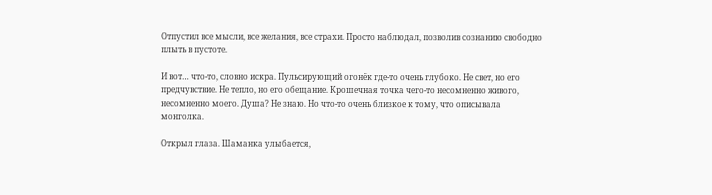Отпустил все мысли, все желания, все страхи. Просто наблюдал, позволив сознанию свободно плыть в пустоте.

И вот… что-то, словно искра. Пульсирующий огонёк где-то очень глубоко. Не свет, но его предчувствие. Не тепло, но его обещание. Крошечная точка чего-то несомненно живого, несомненно моего. Душа? Не знаю. Но что-то очень близкое к тому, что описывала монголка.

Открыл глаза. Шаманка улыбается,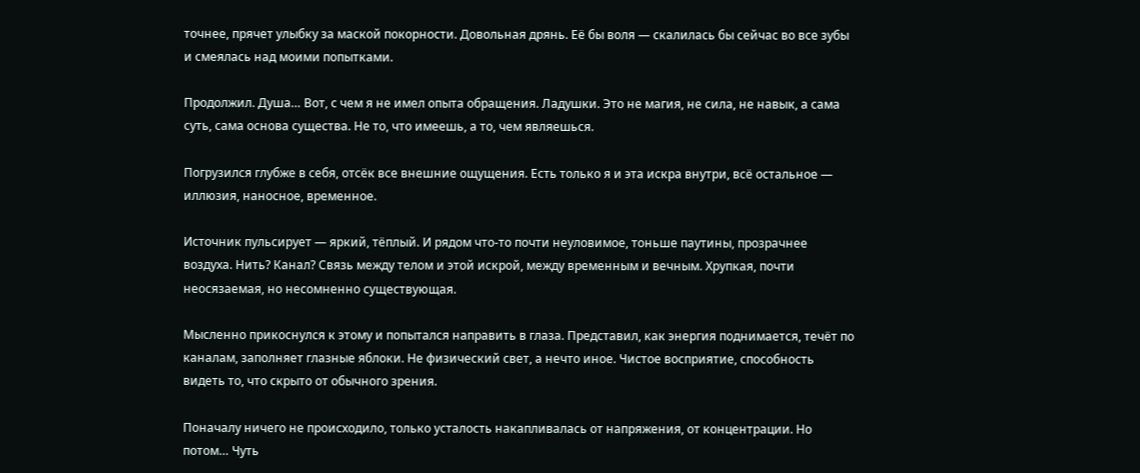точнее, прячет улыбку за маской покорности. Довольная дрянь. Её бы воля — скалилась бы сейчас во все зубы и смеялась над моими попытками.

Продолжил. Душа… Вот, с чем я не имел опыта обращения. Ладушки. Это не магия, не сила, не навык, а сама суть, сама основа существа. Не то, что имеешь, а то, чем являешься.

Погрузился глубже в себя, отсёк все внешние ощущения. Есть только я и эта искра внутри, всё остальное — иллюзия, наносное, временное.

Источник пульсирует — яркий, тёплый. И рядом что-то почти неуловимое, тоньше паутины, прозрачнее воздуха. Нить? Канал? Связь между телом и этой искрой, между временным и вечным. Хрупкая, почти неосязаемая, но несомненно существующая.

Мысленно прикоснулся к этому и попытался направить в глаза. Представил, как энергия поднимается, течёт по каналам, заполняет глазные яблоки. Не физический свет, а нечто иное. Чистое восприятие, способность видеть то, что скрыто от обычного зрения.

Поначалу ничего не происходило, только усталость накапливалась от напряжения, от концентрации. Но потом… Чуть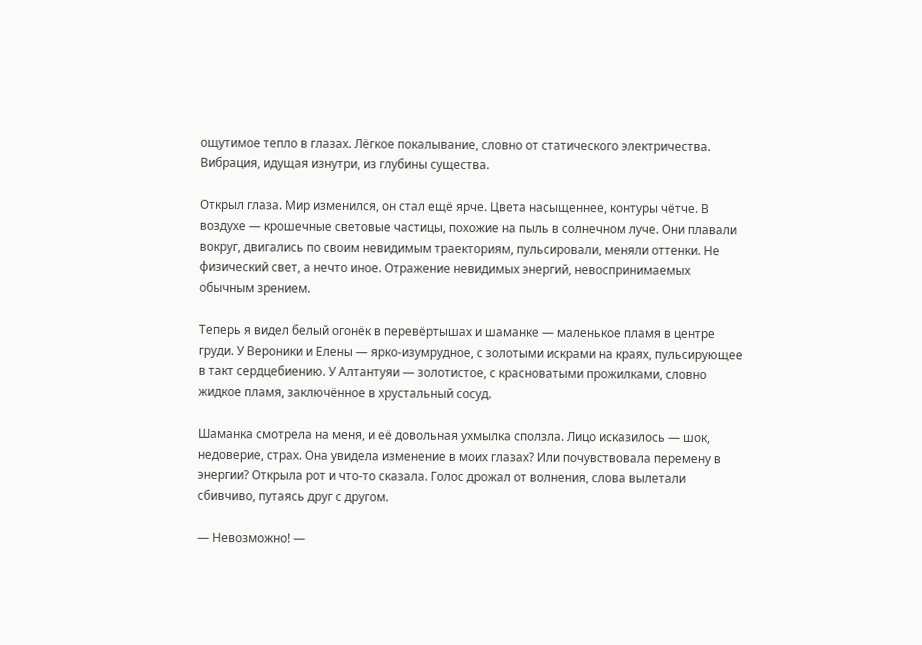ощутимое тепло в глазах. Лёгкое покалывание, словно от статического электричества. Вибрация, идущая изнутри, из глубины существа.

Открыл глаза. Мир изменился, он стал ещё ярче. Цвета насыщеннее, контуры чётче. В воздухе — крошечные световые частицы, похожие на пыль в солнечном луче. Они плавали вокруг, двигались по своим невидимым траекториям, пульсировали, меняли оттенки. Не физический свет, а нечто иное. Отражение невидимых энергий, невоспринимаемых обычным зрением.

Теперь я видел белый огонёк в перевёртышах и шаманке — маленькое пламя в центре груди. У Вероники и Елены — ярко-изумрудное, с золотыми искрами на краях, пульсирующее в такт сердцебиению. У Алтантуяи — золотистое, с красноватыми прожилками, словно жидкое пламя, заключённое в хрустальный сосуд.

Шаманка смотрела на меня, и её довольная ухмылка сползла. Лицо исказилось — шок, недоверие, страх. Она увидела изменение в моих глазах? Или почувствовала перемену в энергии? Открыла рот и что-то сказала. Голос дрожал от волнения, слова вылетали сбивчиво, путаясь друг с другом.

— Невозможно! —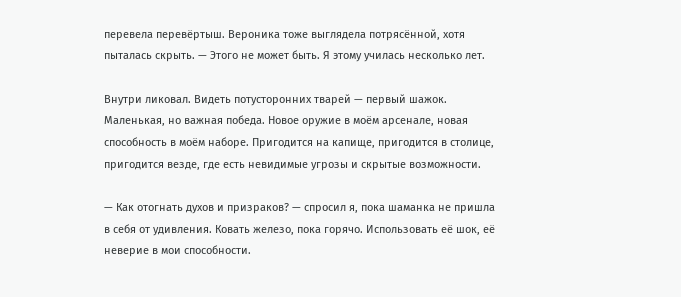перевела перевёртыш. Вероника тоже выглядела потрясённой, хотя пыталась скрыть. — Этого не может быть. Я этому училась несколько лет.

Внутри ликовал. Видеть потусторонних тварей — первый шажок. Маленькая, но важная победа. Новое оружие в моём арсенале, новая способность в моём наборе. Пригодится на капище, пригодится в столице, пригодится везде, где есть невидимые угрозы и скрытые возможности.

— Как отогнать духов и призраков? — спросил я, пока шаманка не пришла в себя от удивления. Ковать железо, пока горячо. Использовать её шок, её неверие в мои способности.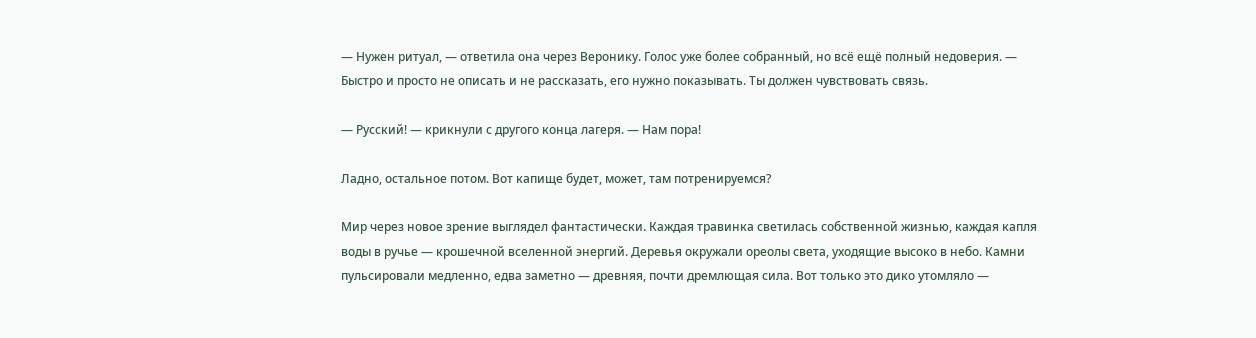— Нужен ритуал, — ответила она через Веронику. Голос уже более собранный, но всё ещё полный недоверия. — Быстро и просто не описать и не рассказать, его нужно показывать. Ты должен чувствовать связь.

— Русский! — крикнули с другого конца лагеря. — Нам пора!

Ладно, остальное потом. Вот капище будет, может, там потренируемся?

Мир через новое зрение выглядел фантастически. Каждая травинка светилась собственной жизнью, каждая капля воды в ручье — крошечной вселенной энергий. Деревья окружали ореолы света, уходящие высоко в небо. Камни пульсировали медленно, едва заметно — древняя, почти дремлющая сила. Вот только это дико утомляло —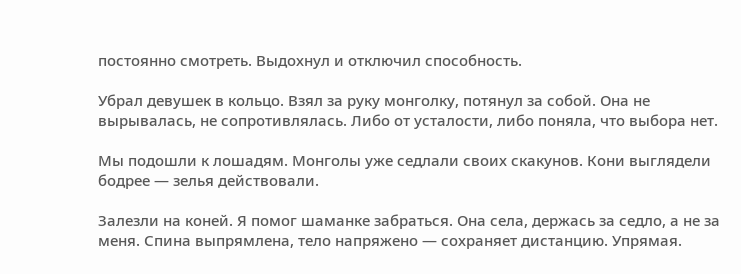постоянно смотреть. Выдохнул и отключил способность.

Убрал девушек в кольцо. Взял за руку монголку, потянул за собой. Она не вырывалась, не сопротивлялась. Либо от усталости, либо поняла, что выбора нет.

Мы подошли к лошадям. Монголы уже седлали своих скакунов. Кони выглядели бодрее — зелья действовали.

Залезли на коней. Я помог шаманке забраться. Она села, держась за седло, а не за меня. Спина выпрямлена, тело напряжено — сохраняет дистанцию. Упрямая.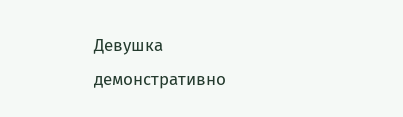Девушка демонстративно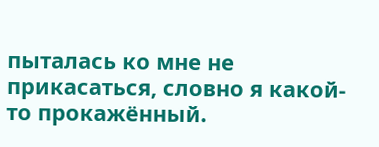пыталась ко мне не прикасаться, словно я какой-то прокажённый.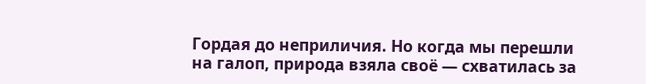Гордая до неприличия. Но когда мы перешли на галоп, природа взяла своё — схватилась за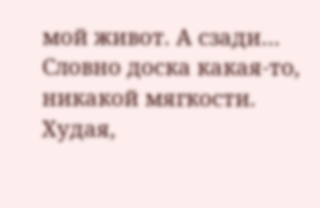мой живот. А сзади… Словно доска какая-то, никакой мягкости. Худая,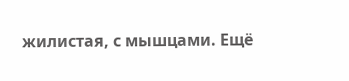жилистая, с мышцами. Ещё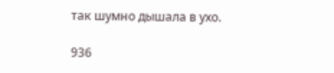так шумно дышала в ухо.

936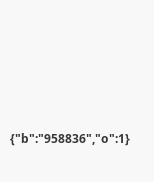{"b":"958836","o":1}